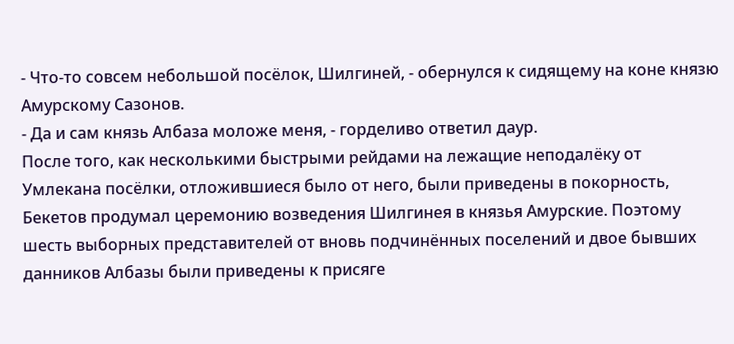- Что-то совсем небольшой посёлок, Шилгиней, - обернулся к сидящему на коне князю Амурскому Сазонов.
- Да и сам князь Албаза моложе меня, - горделиво ответил даур.
После того, как несколькими быстрыми рейдами на лежащие неподалёку от Умлекана посёлки, отложившиеся было от него, были приведены в покорность, Бекетов продумал церемонию возведения Шилгинея в князья Амурские. Поэтому шесть выборных представителей от вновь подчинённых поселений и двое бывших данников Албазы были приведены к присяге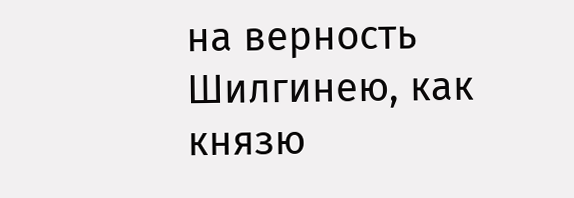на верность Шилгинею, как князю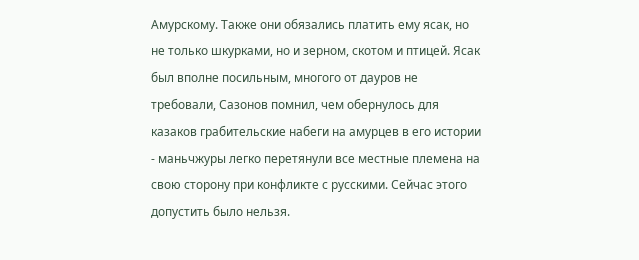Амурскому. Также они обязались платить ему ясак, но не только шкурками, но и зерном, скотом и птицей. Ясак был вполне посильным, многого от дауров не требовали, Сазонов помнил, чем обернулось для казаков грабительские набеги на амурцев в его истории - маньчжуры легко перетянули все местные племена на свою сторону при конфликте с русскими. Сейчас этого допустить было нельзя.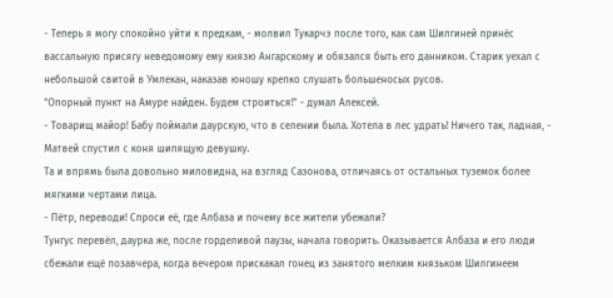- Теперь я могу спокойно уйти к предкам, - молвил Тукарчэ после того, как сам Шилгиней принёс вассальную присягу неведомому ему князю Ангарскому и обязался быть его данником. Старик уехал с небольшой свитой в Умлекан, наказав юношу крепко слушать большеносых русов.
"Опорный пункт на Амуре найден. Будем строиться!" - думал Алексей.
- Товарищ майор! Бабу поймали даурскую, что в селении была. Хотела в лес удрать! Ничего так, ладная, - Матвей спустил с коня шипящую девушку.
Та и впрямь была довольно миловидна, на взгляд Сазонова, отличаясь от остальных туземок более мягкими чертами лица.
- Пётр, переводи! Спроси её, где Албаза и почему все жители убежали?
Тунгус перевёл, даурка же, после горделивой паузы, начала говорить. Оказывается Албаза и его люди сбежали ещё позавчера, когда вечером прискакал гонец из занятого мелким князьком Шилгинеем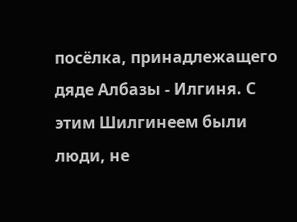посёлка, принадлежащего дяде Албазы - Илгиня. С этим Шилгинеем были люди, не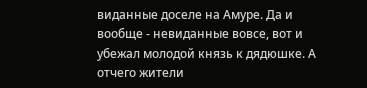виданные доселе на Амуре. Да и вообще - невиданные вовсе, вот и убежал молодой князь к дядюшке. А отчего жители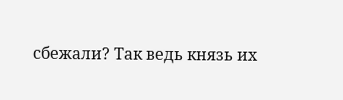сбежали? Так ведь князь их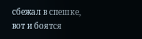сбежал в спешке, вот и боятся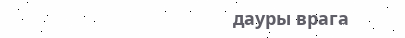дауры врага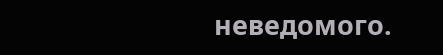неведомого.